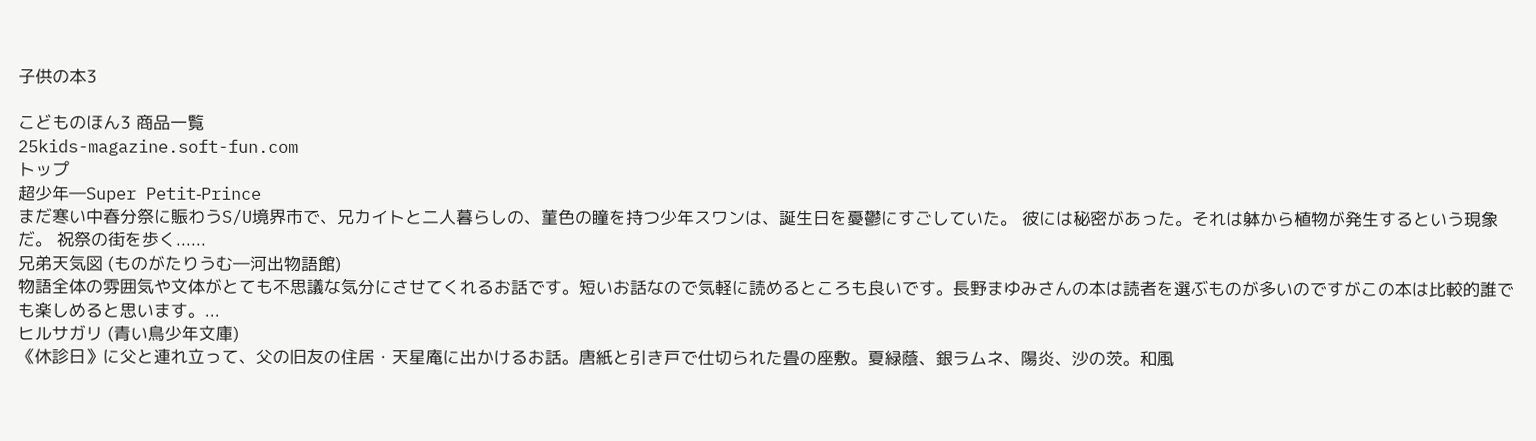子供の本3

こどものほん3 商品一覧
25kids-magazine.soft-fun.com
トップ
超少年―Super Petit‐Prince
まだ寒い中春分祭に賑わうS/U境界市で、兄カイトと二人暮らしの、菫色の瞳を持つ少年スワンは、誕生日を憂鬱にすごしていた。 彼には秘密があった。それは躰から植物が発生するという現象だ。 祝祭の街を歩く......
兄弟天気図 (ものがたりうむ―河出物語館)
物語全体の雰囲気や文体がとても不思議な気分にさせてくれるお話です。短いお話なので気軽に読めるところも良いです。長野まゆみさんの本は読者を選ぶものが多いのですがこの本は比較的誰でも楽しめると思います。...
ヒルサガリ (青い鳥少年文庫)
《休診日》に父と連れ立って、父の旧友の住居・天星庵に出かけるお話。唐紙と引き戸で仕切られた畳の座敷。夏緑蔭、銀ラムネ、陽炎、沙の茨。和風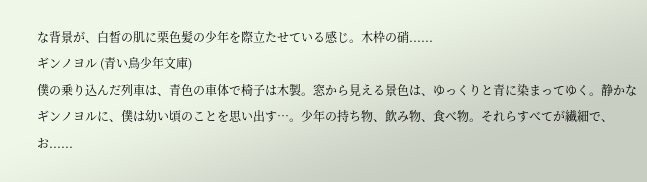な背景が、白皙の肌に栗色髪の少年を際立たせている感じ。木枠の硝......
ギンノヨル (青い鳥少年文庫)
僕の乗り込んだ列車は、青色の車体で椅子は木製。窓から見える景色は、ゆっくりと青に染まってゆく。静かなギンノヨルに、僕は幼い頃のことを思い出す…。少年の持ち物、飲み物、食べ物。それらすべてが繊細で、お......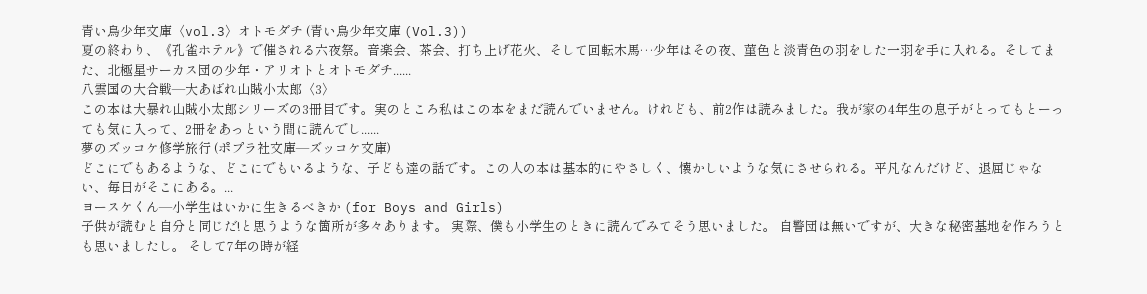青い鳥少年文庫〈vol.3〉オトモダチ (青い鳥少年文庫 (Vol.3))
夏の終わり、《孔雀ホテル》で催される六夜祭。音楽会、茶会、打ち上げ花火、そして回転木馬…少年はその夜、菫色と淡青色の羽をした一羽を手に入れる。そしてまた、北極星サーカス団の少年・アリオトとオトモダチ......
八雲国の大合戦―大あばれ山賊小太郎〈3〉
この本は大暴れ山賊小太郎シリーズの3冊目です。実のところ私はこの本をまだ読んでいません。けれども、前2作は読みました。我が家の4年生の息子がとってもとーっても気に入って、2冊をあっという間に読んでし......
夢のズッコケ修学旅行 (ポプラ社文庫―ズッコケ文庫)
どこにでもあるような、どこにでもいるような、子ども達の話です。この人の本は基本的にやさしく、懐かしいような気にさせられる。平凡なんだけど、退屈じゃない、毎日がそこにある。...
ヨースケくん―小学生はいかに生きるべきか (for Boys and Girls)
子供が読むと自分と同じだ!と思うような箇所が多々あります。 実際、僕も小学生のときに読んでみてそう思いました。 自警団は無いですが、大きな秘密基地を作ろうとも思いましたし。 そして7年の時が経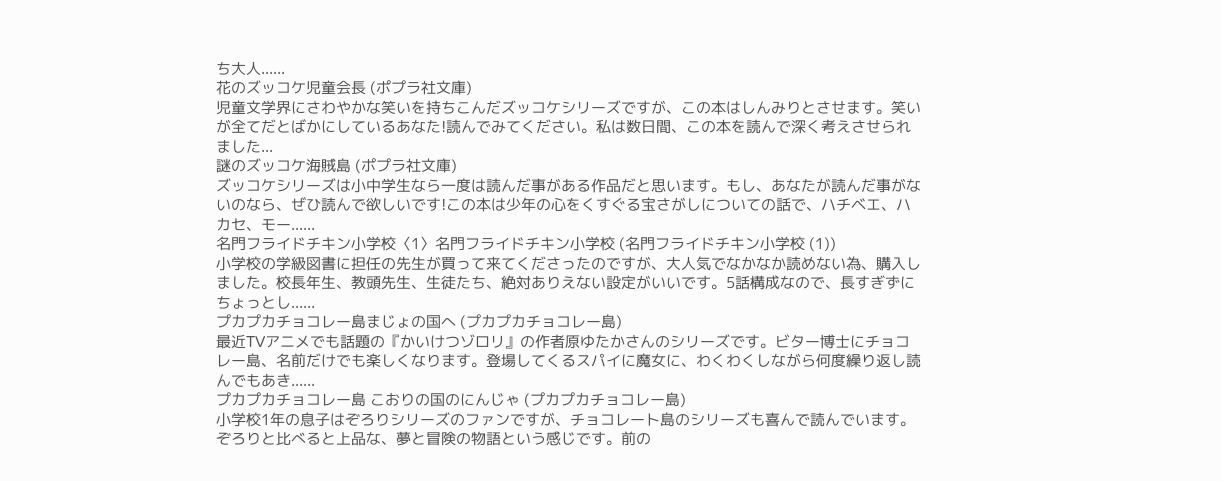ち大人......
花のズッコケ児童会長 (ポプラ社文庫)
児童文学界にさわやかな笑いを持ちこんだズッコケシリーズですが、この本はしんみりとさせます。笑いが全てだとばかにしているあなた!読んでみてください。私は数日間、この本を読んで深く考えさせられました...
謎のズッコケ海賊島 (ポプラ社文庫)
ズッコケシリーズは小中学生なら一度は読んだ事がある作品だと思います。もし、あなたが読んだ事がないのなら、ぜひ読んで欲しいです!この本は少年の心をくすぐる宝さがしについての話で、ハチベエ、ハカセ、モー......
名門フライドチキン小学校〈1〉名門フライドチキン小学校 (名門フライドチキン小学校 (1))
小学校の学級図書に担任の先生が買って来てくださったのですが、大人気でなかなか読めない為、購入しました。校長年生、教頭先生、生徒たち、絶対ありえない設定がいいです。5話構成なので、長すぎずにちょっとし......
プカプカチョコレー島まじょの国へ (プカプカチョコレー島)
最近TVアニメでも話題の『かいけつゾロリ』の作者原ゆたかさんのシリーズです。ビター博士にチョコレー島、名前だけでも楽しくなります。登場してくるスパイに魔女に、わくわくしながら何度繰り返し読んでもあき......
プカプカチョコレー島 こおりの国のにんじゃ (プカプカチョコレー島)
小学校1年の息子はぞろりシリーズのファンですが、チョコレート島のシリーズも喜んで読んでいます。ぞろりと比べると上品な、夢と冒険の物語という感じです。前の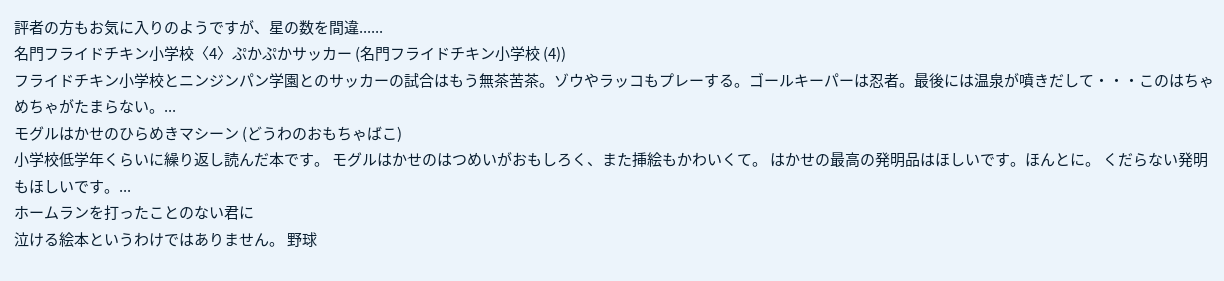評者の方もお気に入りのようですが、星の数を間違......
名門フライドチキン小学校〈4〉ぷかぷかサッカー (名門フライドチキン小学校 (4))
フライドチキン小学校とニンジンパン学園とのサッカーの試合はもう無茶苦茶。ゾウやラッコもプレーする。ゴールキーパーは忍者。最後には温泉が噴きだして・・・このはちゃめちゃがたまらない。...
モグルはかせのひらめきマシーン (どうわのおもちゃばこ)
小学校低学年くらいに繰り返し読んだ本です。 モグルはかせのはつめいがおもしろく、また挿絵もかわいくて。 はかせの最高の発明品はほしいです。ほんとに。 くだらない発明もほしいです。...
ホームランを打ったことのない君に
泣ける絵本というわけではありません。 野球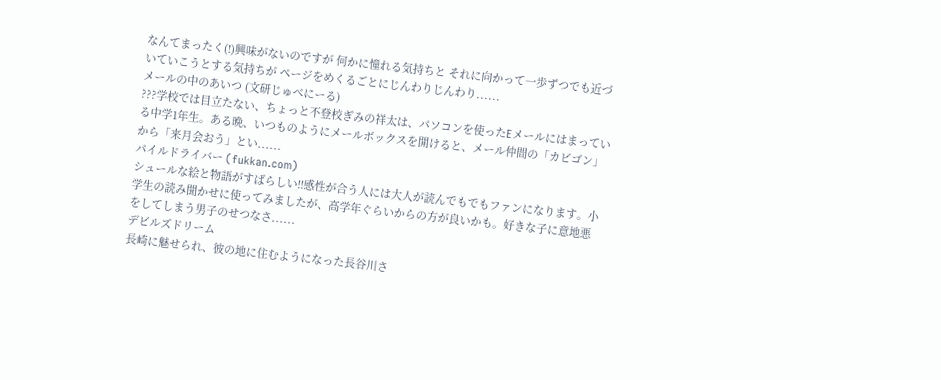なんてまったく(!)興味がないのですが 何かに憧れる気持ちと それに向かって一歩ずつでも近づいていこうとする気持ちが ページをめくるごとにじんわりじんわり......
メールの中のあいつ (文研じゅべにーる)
???学校では目立たない、ちょっと不登校ぎみの祥太は、パソコンを使ったEメールにはまっている中学1年生。ある晩、いつものようにメールボックスを開けると、メール仲間の「カビゴン」から「来月会おう」とい......
パイルドライバー (fukkan.com)
シュールな絵と物語がすばらしい!!感性が合う人には大人が読んでもでもファンになります。小学生の読み聞かせに使ってみましたが、高学年ぐらいからの方が良いかも。好きな子に意地悪をしてしまう男子のせつなさ......
デビルズドリーム
長崎に魅せられ、彼の地に住むようになった長谷川さ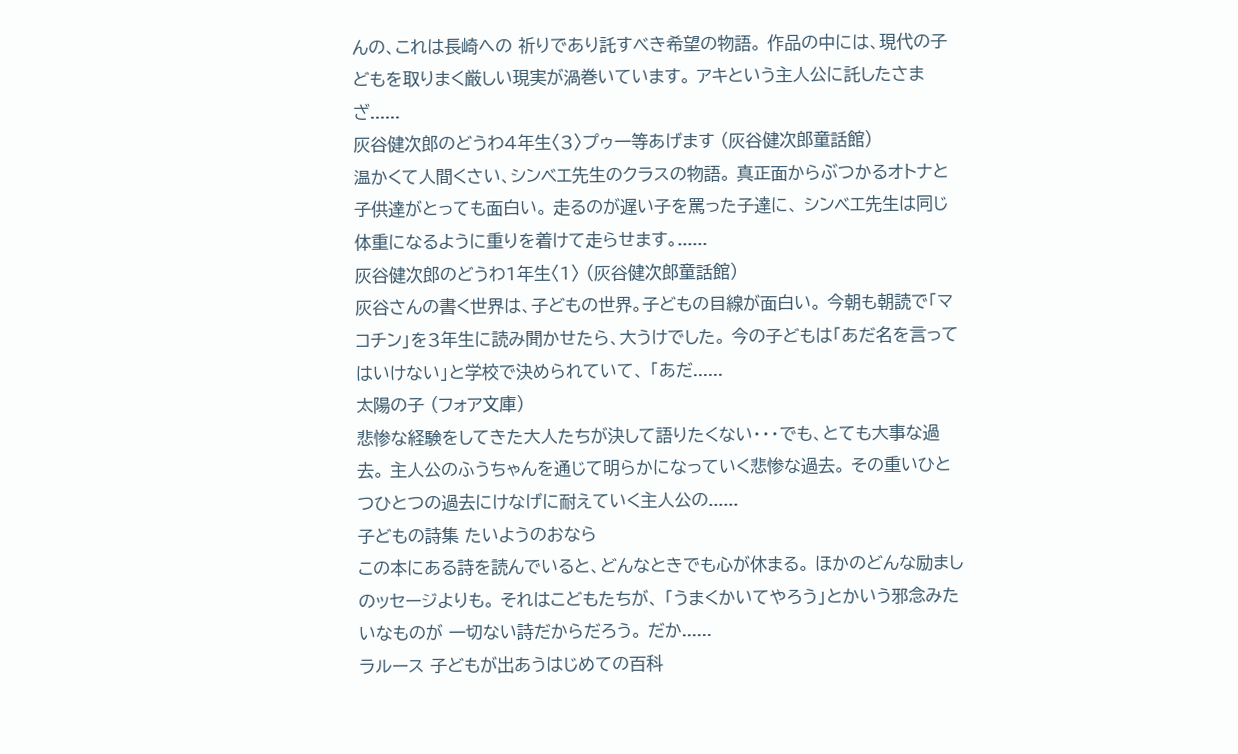んの、これは長崎への 祈りであり託すべき希望の物語。 作品の中には、現代の子どもを取りまく厳しい現実が渦巻いています。 アキという主人公に託したさまざ......
灰谷健次郎のどうわ4年生〈3〉プゥ一等あげます (灰谷健次郎童話館)
温かくて人間くさい、シンベエ先生のクラスの物語。 真正面からぶつかるオトナと子供達がとっても面白い。 走るのが遅い子を罵った子達に、 シンベエ先生は同じ体重になるように重りを着けて走らせます。......
灰谷健次郎のどうわ1年生〈1〉 (灰谷健次郎童話館)
灰谷さんの書く世界は、子どもの世界。子どもの目線が面白い。 今朝も朝読で「マコチン」を3年生に読み聞かせたら、大うけでした。 今の子どもは「あだ名を言ってはいけない」と学校で決められていて、 「あだ......
太陽の子 (フォア文庫)
悲惨な経験をしてきた大人たちが決して語りたくない・・・でも、とても大事な過去。 主人公のふうちゃんを通じて明らかになっていく悲惨な過去。 その重いひとつひとつの過去にけなげに耐えていく主人公の......
子どもの詩集 たいようのおなら
この本にある詩を読んでいると、どんなときでも心が休まる。 ほかのどんな励ましのッセージよりも。 それはこどもたちが、 「うまくかいてやろう」とかいう邪念みたいなものが 一切ない詩だからだろう。 だか......
ラルース 子どもが出あうはじめての百科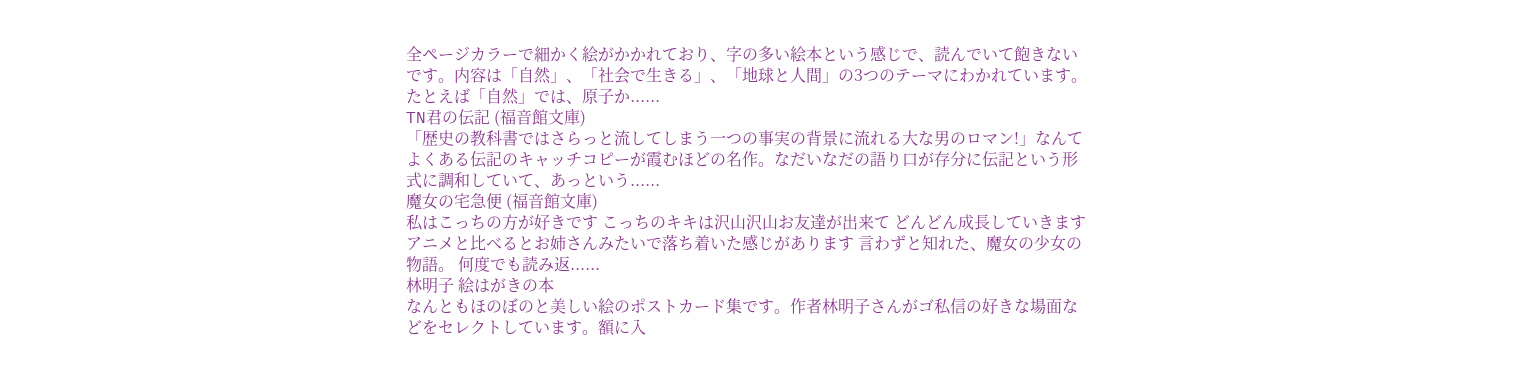全ページカラーで細かく絵がかかれており、字の多い絵本という感じで、読んでいて飽きないです。内容は「自然」、「社会で生きる」、「地球と人間」の3つのテーマにわかれています。たとえば「自然」では、原子か......
TN君の伝記 (福音館文庫)
「歴史の教科書ではさらっと流してしまう一つの事実の背景に流れる大な男のロマン!」なんてよくある伝記のキャッチコピーが霞むほどの名作。なだいなだの語り口が存分に伝記という形式に調和していて、あっという......
魔女の宅急便 (福音館文庫)
私はこっちの方が好きです こっちのキキは沢山沢山お友達が出来て どんどん成長していきます アニメと比べるとお姉さんみたいで落ち着いた感じがあります 言わずと知れた、魔女の少女の物語。 何度でも読み返......
林明子 絵はがきの本
なんともほのぼのと美しい絵のポストカード集です。作者林明子さんがゴ私信の好きな場面などをセレクトしています。額に入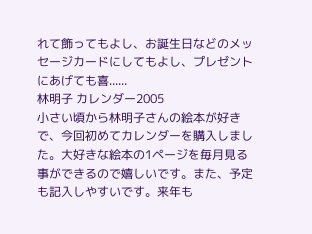れて飾ってもよし、お誕生日などのメッセージカードにしてもよし、プレゼントにあげても喜......
林明子 カレンダー2005
小さい頃から林明子さんの絵本が好きで、今回初めてカレンダーを購入しました。大好きな絵本の1ページを毎月見る事ができるので嬉しいです。また、予定も記入しやすいです。来年も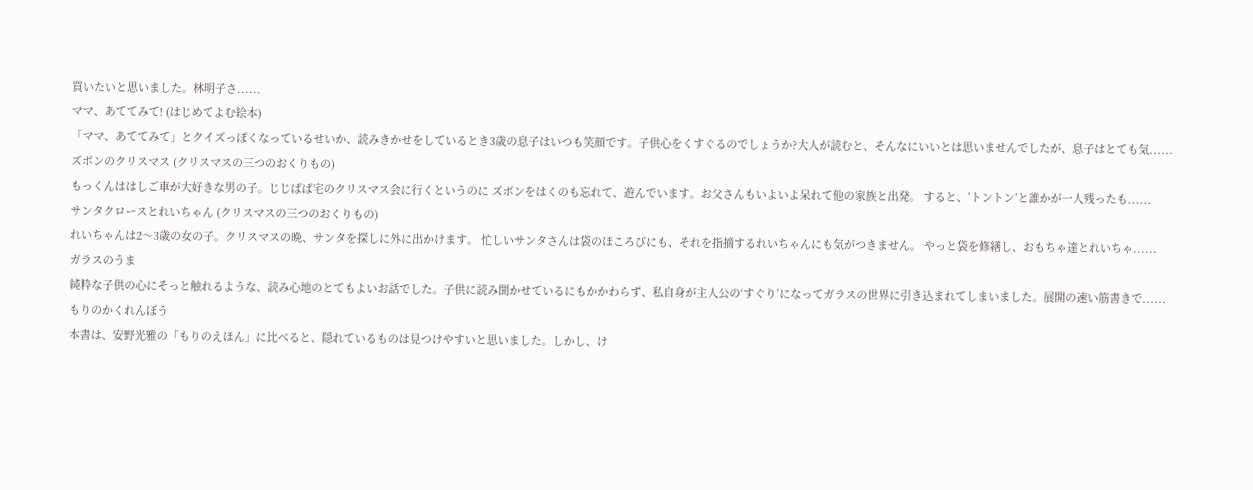買いたいと思いました。林明子さ......
ママ、あててみて! (はじめてよむ絵本)
「ママ、あててみて」とクイズっぽくなっているせいか、読みきかせをしているとき3歳の息子はいつも笑顔です。子供心をくすぐるのでしょうか?大人が読むと、そんなにいいとは思いませんでしたが、息子はとても気......
ズボンのクリスマス (クリスマスの三つのおくりもの)
もっくんははしご車が大好きな男の子。じじばば宅のクリスマス会に行くというのに ズボンをはくのも忘れて、遊んでいます。お父さんもいよいよ呆れて他の家族と出発。 すると、’トントン’と誰かが一人残ったも......
サンタクロースとれいちゃん (クリスマスの三つのおくりもの)
れいちゃんは2〜3歳の女の子。クリスマスの晩、サンタを探しに外に出かけます。 忙しいサンタさんは袋のほころびにも、それを指摘するれいちゃんにも気がつきません。 やっと袋を修繕し、おもちゃ達とれいちゃ......
ガラスのうま
純粋な子供の心にそっと触れるような、読み心地のとてもよいお話でした。子供に読み聞かせているにもかかわらず、私自身が主人公の‘すぐり’になってガラスの世界に引き込まれてしまいました。展開の速い筋書きで......
もりのかくれんぼう
本書は、安野光雅の「もりのえほん」に比べると、隠れているものは見つけやすいと思いました。しかし、け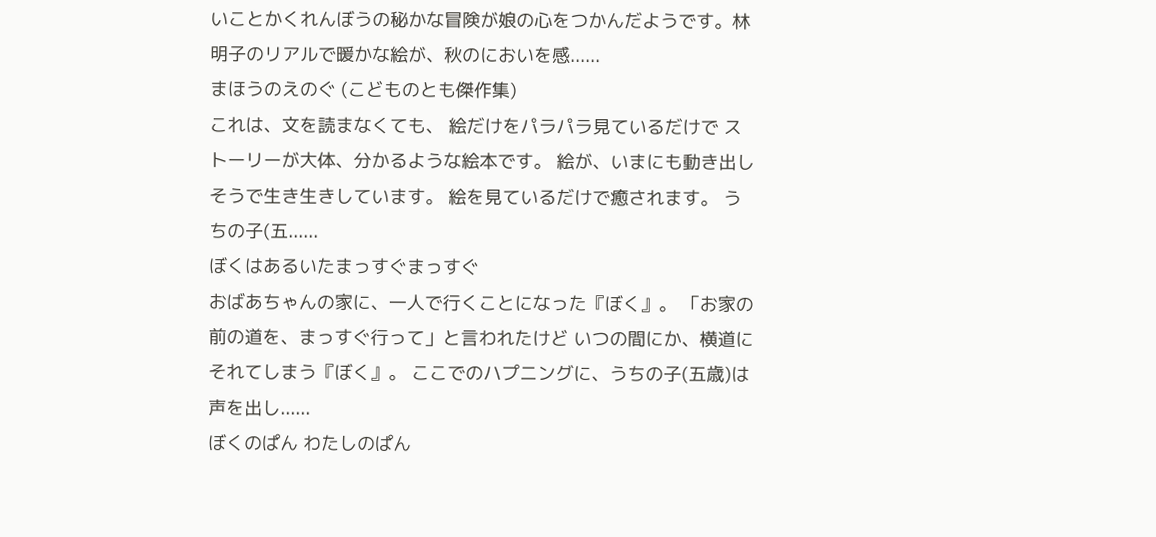いことかくれんぼうの秘かな冒険が娘の心をつかんだようです。林明子のリアルで暖かな絵が、秋のにおいを感......
まほうのえのぐ (こどものとも傑作集)
これは、文を読まなくても、 絵だけをパラパラ見ているだけで ストーリーが大体、分かるような絵本です。 絵が、いまにも動き出しそうで生き生きしています。 絵を見ているだけで癒されます。 うちの子(五......
ぼくはあるいたまっすぐまっすぐ
おばあちゃんの家に、一人で行くことになった『ぼく』。 「お家の前の道を、まっすぐ行って」と言われたけど いつの間にか、横道にそれてしまう『ぼく』。 ここでのハプニングに、うちの子(五歳)は 声を出し......
ぼくのぱん わたしのぱん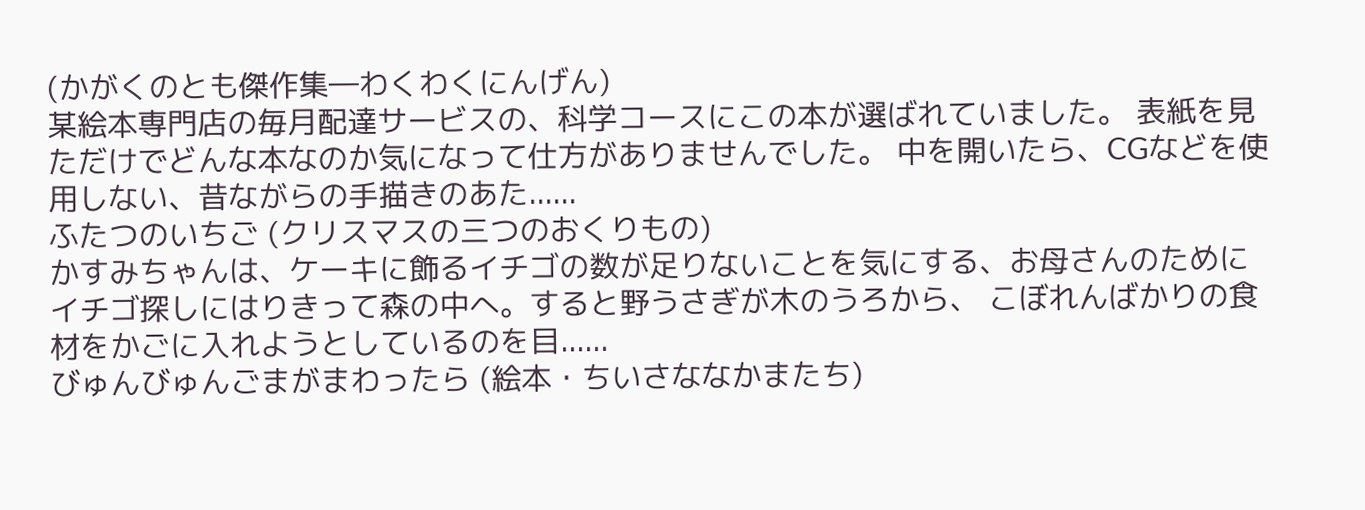(かがくのとも傑作集―わくわくにんげん)
某絵本専門店の毎月配達サービスの、科学コースにこの本が選ばれていました。 表紙を見ただけでどんな本なのか気になって仕方がありませんでした。 中を開いたら、CGなどを使用しない、昔ながらの手描きのあた......
ふたつのいちご (クリスマスの三つのおくりもの)
かすみちゃんは、ケーキに飾るイチゴの数が足りないことを気にする、お母さんのために イチゴ探しにはりきって森の中へ。すると野うさぎが木のうろから、 こぼれんばかりの食材をかごに入れようとしているのを目......
びゅんびゅんごまがまわったら (絵本・ちいさななかまたち)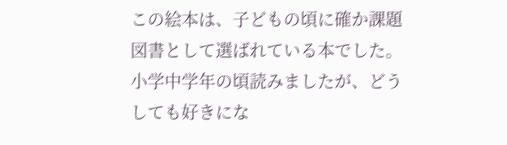この絵本は、子どもの頃に確か課題図書として選ばれている本でした。 小学中学年の頃読みましたが、どうしても好きにな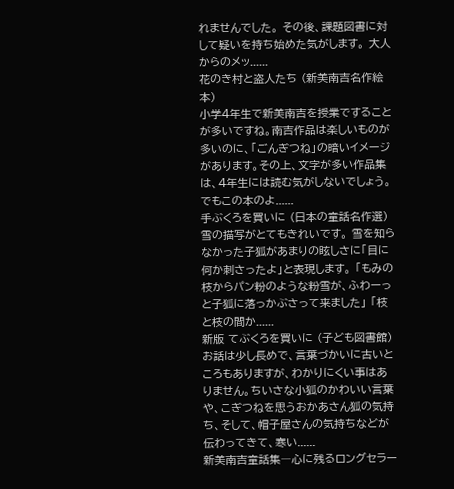れませんでした。 その後、課題図書に対して疑いを持ち始めた気がします。 大人からのメッ......
花のき村と盗人たち (新美南吉名作絵本)
小学4年生で新美南吉を授業ですることが多いですね。南吉作品は楽しいものが多いのに、「ごんぎつね」の暗いイメージがあります。その上、文字が多い作品集は、4年生には読む気がしないでしょう。でもこの本のよ......
手ぶくろを買いに (日本の童話名作選)
雪の描写がとてもきれいです。 雪を知らなかった子狐があまりの眩しさに「目に何か刺さったよ」と表現します。 「もみの枝からパン粉のような粉雪が、ふわーっと子狐に落っかぶさって来ました」 「枝と枝の間か......
新版 てぶくろを買いに (子ども図書館)
お話は少し長めで、言葉づかいに古いところもありますが、わかりにくい事はありません。ちいさな小狐のかわいい言葉や、こぎつねを思うおかあさん狐の気持ち、そして、帽子屋さんの気持ちなどが伝わってきて、寒い......
新美南吉童話集―心に残るロングセラー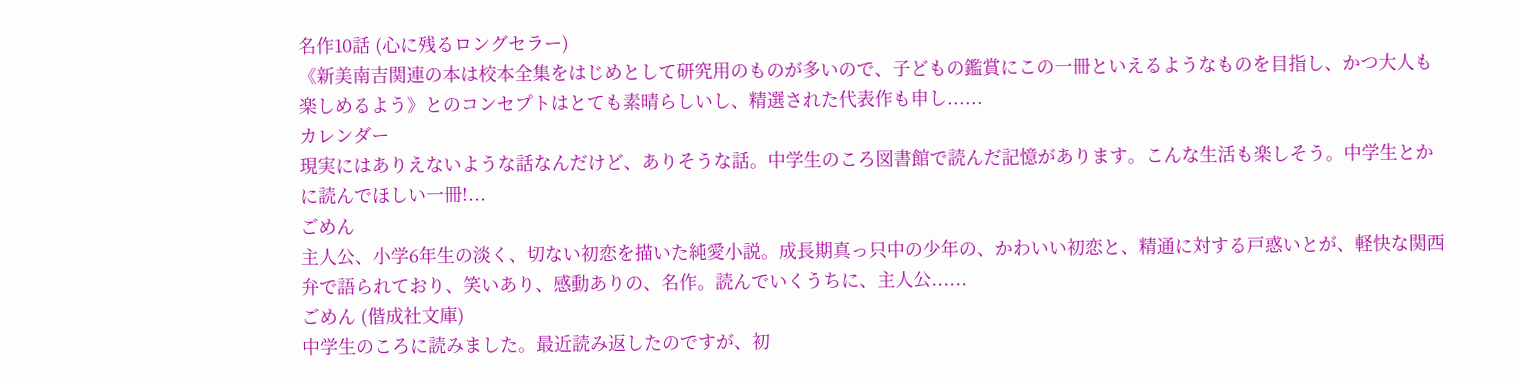名作10話 (心に残るロングセラー)
《新美南吉関連の本は校本全集をはじめとして研究用のものが多いので、子どもの鑑賞にこの一冊といえるようなものを目指し、かつ大人も楽しめるよう》とのコンセプトはとても素晴らしいし、精選された代表作も申し......
カレンダー
現実にはありえないような話なんだけど、ありそうな話。中学生のころ図書館で読んだ記憶があります。こんな生活も楽しそう。中学生とかに読んでほしい一冊!...
ごめん
主人公、小学6年生の淡く、切ない初恋を描いた純愛小説。成長期真っ只中の少年の、かわいい初恋と、精通に対する戸惑いとが、軽快な関西弁で語られており、笑いあり、感動ありの、名作。読んでいくうちに、主人公......
ごめん (偕成社文庫)
中学生のころに読みました。最近読み返したのですが、初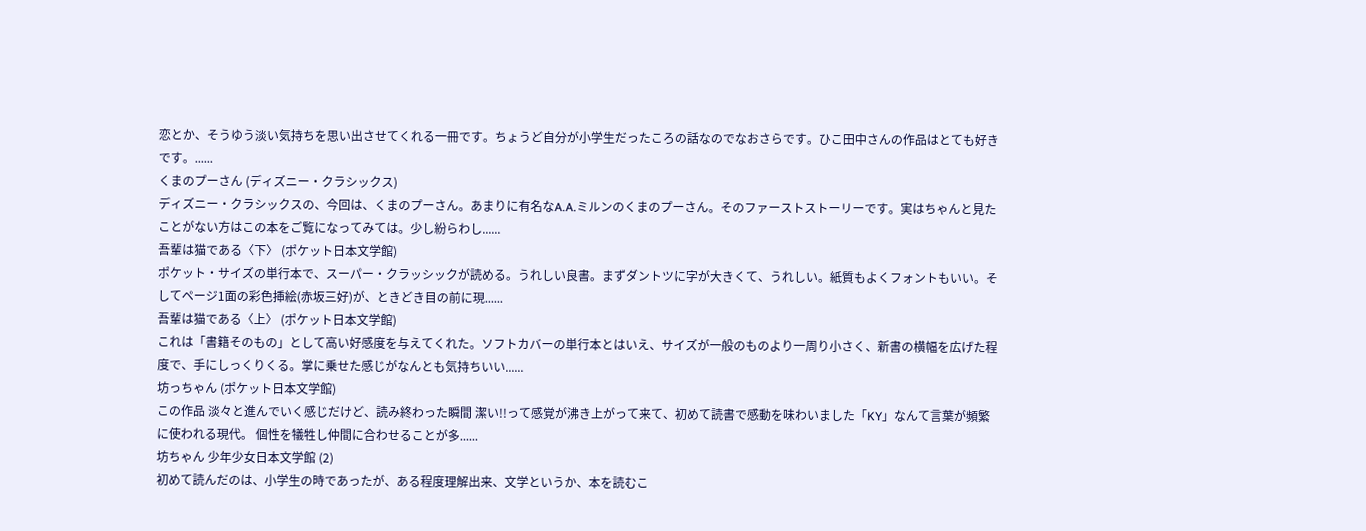恋とか、そうゆう淡い気持ちを思い出させてくれる一冊です。ちょうど自分が小学生だったころの話なのでなおさらです。ひこ田中さんの作品はとても好きです。......
くまのプーさん (ディズニー・クラシックス)
ディズニー・クラシックスの、今回は、くまのプーさん。あまりに有名なA.A.ミルンのくまのプーさん。そのファーストストーリーです。実はちゃんと見たことがない方はこの本をご覧になってみては。少し紛らわし......
吾輩は猫である〈下〉 (ポケット日本文学館)
ポケット・サイズの単行本で、スーパー・クラッシックが読める。うれしい良書。まずダントツに字が大きくて、うれしい。紙質もよくフォントもいい。そしてページ1面の彩色挿絵(赤坂三好)が、ときどき目の前に現......
吾輩は猫である〈上〉 (ポケット日本文学館)
これは「書籍そのもの」として高い好感度を与えてくれた。ソフトカバーの単行本とはいえ、サイズが一般のものより一周り小さく、新書の横幅を広げた程度で、手にしっくりくる。掌に乗せた感じがなんとも気持ちいい......
坊っちゃん (ポケット日本文学館)
この作品 淡々と進んでいく感じだけど、読み終わった瞬間 潔い!!って感覚が沸き上がって来て、初めて読書で感動を味わいました「KY」なんて言葉が頻繁に使われる現代。 個性を犠牲し仲間に合わせることが多......
坊ちゃん 少年少女日本文学館 (2)
初めて読んだのは、小学生の時であったが、ある程度理解出来、文学というか、本を読むこ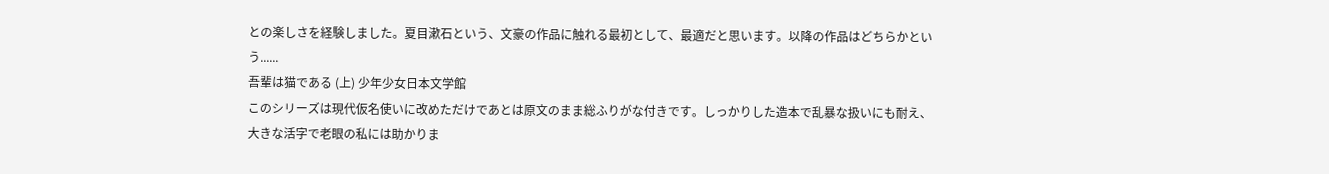との楽しさを経験しました。夏目漱石という、文豪の作品に触れる最初として、最適だと思います。以降の作品はどちらかという......
吾輩は猫である (上) 少年少女日本文学館
このシリーズは現代仮名使いに改めただけであとは原文のまま総ふりがな付きです。しっかりした造本で乱暴な扱いにも耐え、大きな活字で老眼の私には助かりま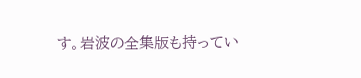す。岩波の全集版も持ってい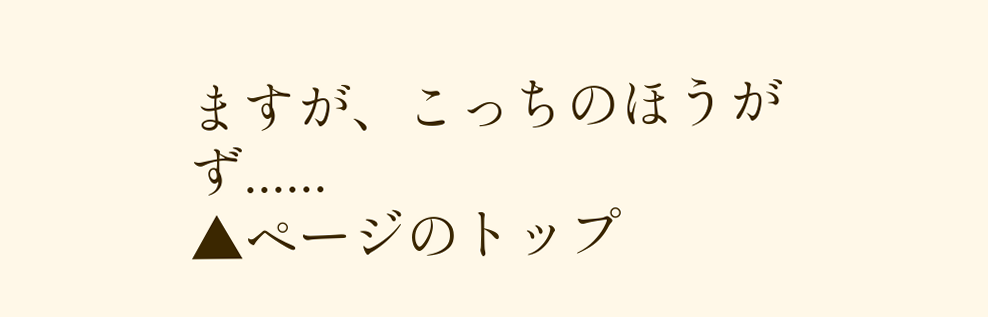ますが、こっちのほうがず......
▲ページのトップ